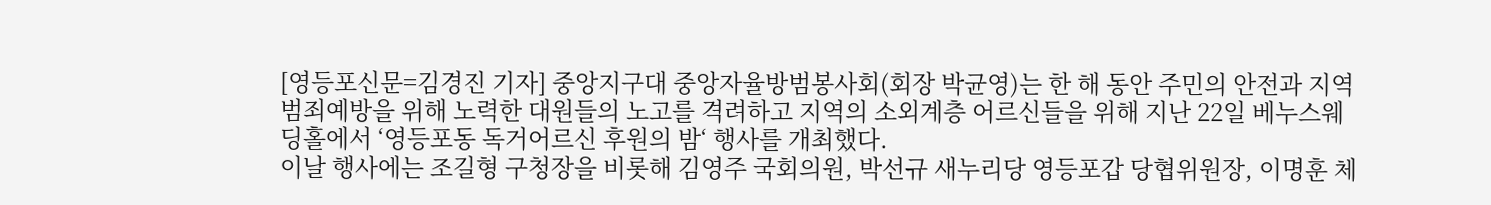[영등포신문=김경진 기자] 중앙지구대 중앙자율방범봉사회(회장 박균영)는 한 해 동안 주민의 안전과 지역 범죄예방을 위해 노력한 대원들의 노고를 격려하고 지역의 소외계층 어르신들을 위해 지난 22일 베누스웨딩홀에서 ‘영등포동 독거어르신 후원의 밤‘ 행사를 개최했다.
이날 행사에는 조길형 구청장을 비롯해 김영주 국회의원, 박선규 새누리당 영등포갑 당협위원장, 이명훈 체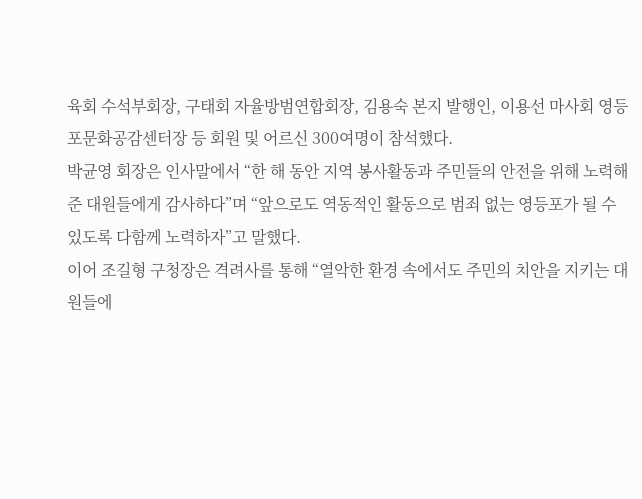육회 수석부회장, 구태회 자율방범연합회장, 김용숙 본지 발행인, 이용선 마사회 영등포문화공감센터장 등 회원 및 어르신 300여명이 참석했다.
박균영 회장은 인사말에서 “한 해 동안 지역 봉사활동과 주민들의 안전을 위해 노력해 준 대원들에게 감사하다”며 “앞으로도 역동적인 활동으로 범죄 없는 영등포가 될 수 있도록 다함께 노력하자”고 말했다.
이어 조길형 구청장은 격려사를 통해 “열악한 환경 속에서도 주민의 치안을 지키는 대원들에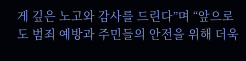게 깊은 노고와 감사를 드린다”며 “앞으로도 범죄 예방과 주민들의 안전을 위해 더욱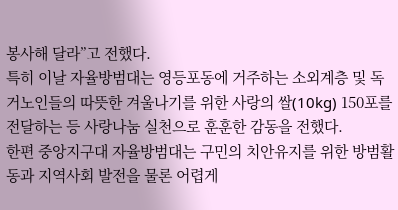봉사해 달라”고 전했다.
특히 이날 자율방범대는 영등포동에 거주하는 소외계층 및 독거노인들의 따뜻한 겨울나기를 위한 사랑의 쌀(10kg) 150포를 전달하는 등 사랑나눔 실천으로 훈훈한 감동을 전했다.
한편 중앙지구대 자율방범대는 구민의 치안유지를 위한 방범활동과 지역사회 발전을 물론 어렵게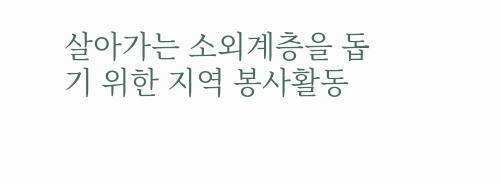살아가는 소외계층을 돕기 위한 지역 봉사활동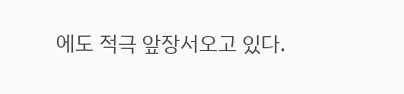에도 적극 앞장서오고 있다.